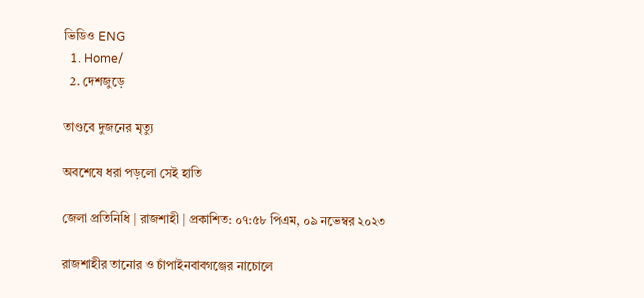ভিডিও ENG
  1. Home/
  2. দেশজুড়ে

তাণ্ডবে দুজনের মৃত্যু

অবশেষে ধরা পড়লো সেই হাতি

জেলা প্রতিনিধি | রাজশাহী | প্রকাশিত: ০৭:৫৮ পিএম, ০৯ নভেম্বর ২০২৩

রাজশাহীর তানোর ও চাঁপাইনবাবগঞ্জের নাচোলে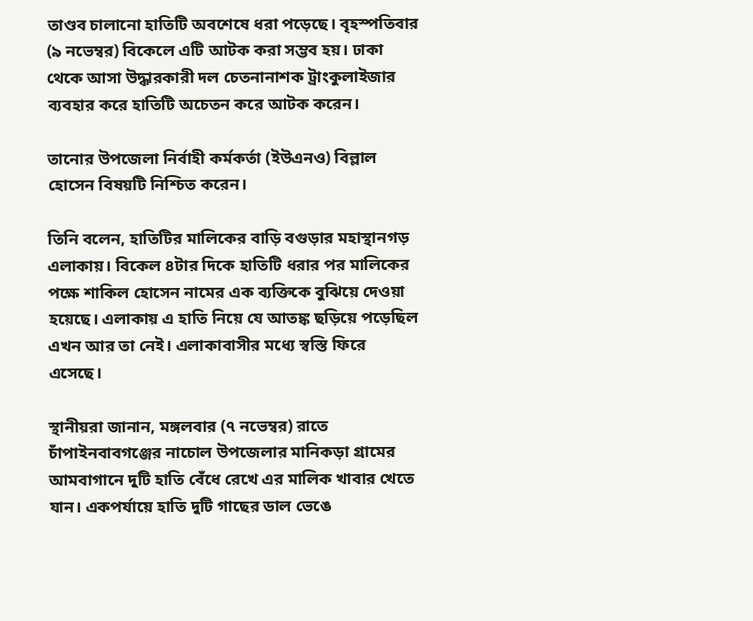তাণ্ডব চালানো হাতিটি অবশেষে ধরা পড়েছে। বৃহস্পতিবার (৯ নভেম্বর) বিকেলে এটি আটক করা সম্ভব হয়। ঢাকা থেকে আসা উদ্ধারকারী দল চেতনানাশক ট্রাংকুলাইজার ব্যবহার করে হাতিটি অচেতন করে আটক করেন।

তানোর উপজেলা নির্বাহী কর্মকর্তা (ইউএনও) বিল্লাল হোসেন বিষয়টি নিশ্চিত করেন।

তিনি বলেন, হাতিটির মালিকের বাড়ি বগুড়ার মহাস্থানগড় এলাকায়। বিকেল ৪টার দিকে হাতিটি ধরার পর মালিকের পক্ষে শাকিল হোসেন নামের এক ব্যক্তিকে বুঝিয়ে দেওয়া হয়েছে। এলাকায় এ হাতি নিয়ে যে আতঙ্ক ছড়িয়ে পড়েছিল এখন আর তা নেই। এলাকাবাসীর মধ্যে স্বস্তি ফিরে এসেছে।

স্থানীয়রা জানান, মঙ্গলবার (৭ নভেম্বর) রাতে চাঁপাইনবাবগঞ্জের নাচোল উপজেলার মানিকড়া গ্রামের আমবাগানে দুটি হাতি বেঁধে রেখে এর মালিক খাবার খেতে যান। একপর্যায়ে হাতি দুটি গাছের ডাল ভেঙে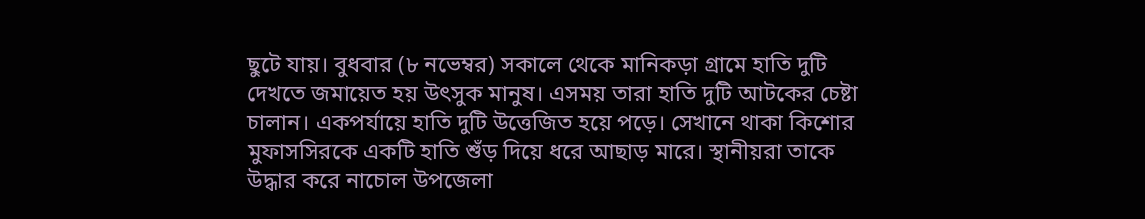ছুটে যায়। বুধবার (৮ নভেম্বর) সকালে থেকে মানিকড়া গ্রামে হাতি দুটি দেখতে জমায়েত হয় উৎসুক মানুষ। এসময় তারা হাতি দুটি আটকের চেষ্টা চালান। একপর্যায়ে হাতি দুটি উত্তেজিত হয়ে পড়ে। সেখানে থাকা কিশোর মুফাসসিরকে একটি হাতি শুঁড় দিয়ে ধরে আছাড় মারে। স্থানীয়রা তাকে উদ্ধার করে নাচোল উপজেলা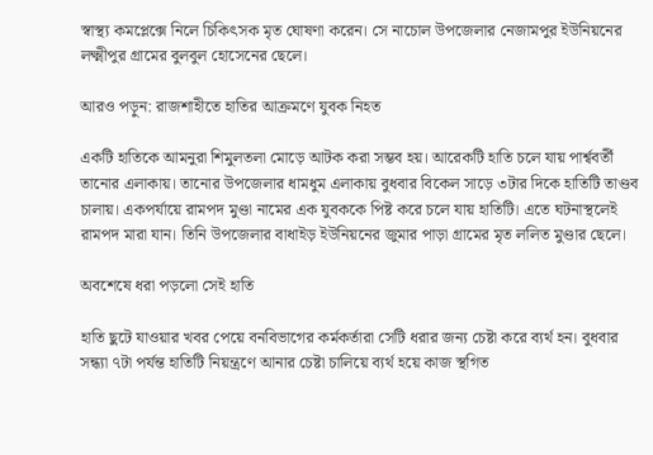স্বাস্থ্য কমপ্লেক্সে নিলে চিকিৎসক মৃত ঘোষণা করেন। সে নাচোল উপজেলার নেজামপুর ইউনিয়নের লক্ষ্মীপুর গ্রামের বুলবুল হোসেনের ছেলে।

আরও পড়ুন: রাজশাহীতে হাতির আক্রমণে যুবক নিহত

একটি হাতিকে আমনুরা শিমুলতলা মোড়ে আটক করা সম্ভব হয়। আরেকটি হাতি চলে যায় পার্শ্ববর্তী তানোর এলাকায়। তানোর উপজেলার ধামধুম এলাকায় বুধবার বিকেল সাড়ে ৩টার দিকে হাতিটি তাণ্ডব চালায়। একপর্যায়ে রামপদ মুণ্ডা নামের এক যুবককে পিষ্ট করে চলে যায় হাতিটি। এতে ঘটনাস্থলেই রামপদ মারা যান। তিনি উপজেলার বাধাইড় ইউনিয়নের জুমার পাড়া গ্রামের মৃত ললিত মুণ্ডার ছেলে।

অবশেষে ধরা পড়লো সেই হাতি

হাতি ছুটে যাওয়ার খবর পেয়ে বনবিভাগের কর্মকর্তারা সেটি ধরার জন্য চেষ্টা করে ব্যর্থ হন। বুধবার সন্ধ্যা ৭টা পর্যন্ত হাতিটি নিয়ন্ত্রণে আনার চেষ্টা চালিয়ে ব্যর্থ হয়ে কাজ স্থগিত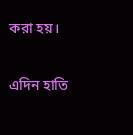করা হয়।

এদিন হাতি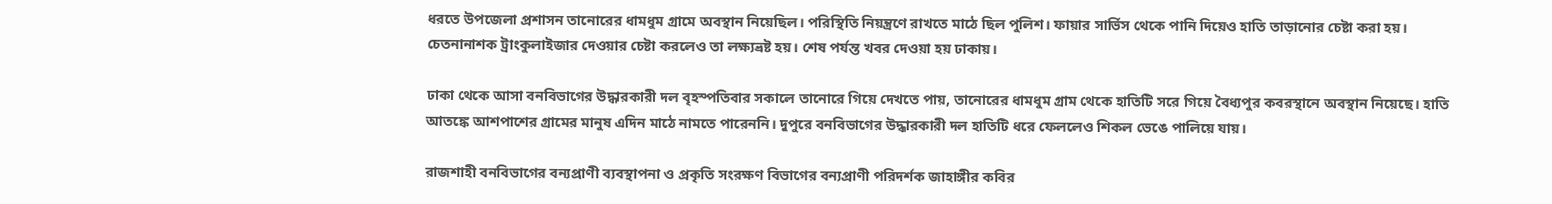ধরতে উপজেলা প্রশাসন তানোরের ধামধুম গ্রামে অবস্থান নিয়েছিল। পরিস্থিতি নিয়ন্ত্রণে রাখতে মাঠে ছিল পুলিশ। ফায়ার সার্ভিস থেকে পানি দিয়েও হাতি তাড়ানোর চেষ্টা করা হয়। চেতনানাশক ট্রাংকুলাইজার দেওয়ার চেষ্টা করলেও তা লক্ষ্যভ্রষ্ট হয়। শেষ পর্যন্ত খবর দেওয়া হয় ঢাকায়।

ঢাকা থেকে আসা বনবিভাগের উদ্ধারকারী দল বৃহস্পতিবার সকালে তানোরে গিয়ে দেখতে পায়, তানোরের ধামধুম গ্রাম থেকে হাতিটি সরে গিয়ে বৈধ্যপুর কবরস্থানে অবস্থান নিয়েছে। হাতি আতঙ্কে আশপাশের গ্রামের মানুষ এদিন মাঠে নামতে পারেননি। দুপুরে বনবিভাগের উদ্ধারকারী দল হাতিটি ধরে ফেললেও শিকল ভেঙে পালিয়ে যায়।

রাজশাহী বনবিভাগের বন্যপ্রাণী ব্যবস্থাপনা ও প্রকৃতি সংরক্ষণ বিভাগের বন্যপ্রাণী পরিদর্শক জাহাঙ্গীর কবির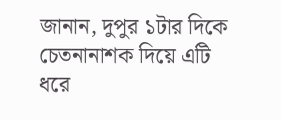জানান, দুপুর ১টার দিকে চেতনানাশক দিয়ে এটি ধরে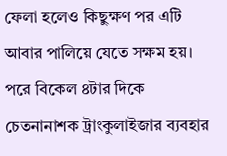ফেলা হলেও কিছুক্ষণ পর এটি আবার পালিয়ে যেতে সক্ষম হয়। পরে বিকেল ৪টার দিকে চেতনানাশক ট্রাংকুলাইজার ব্যবহার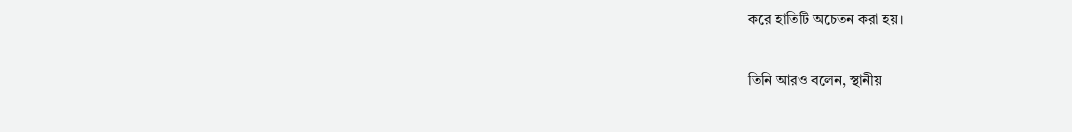করে হাতিটি অচেতন করা হয়।

তিনি আরও বলেন, স্থানীয়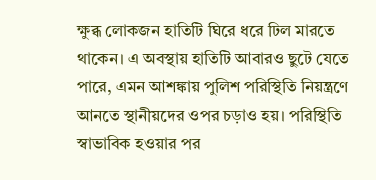ক্ষুব্ধ লোকজন হাতিটি ঘিরে ধরে ঢিল মারতে থাকেন। এ অবস্থায় হাতিটি আবারও ছুটে যেতে পারে, এমন আশঙ্কায় পুলিশ পরিস্থিতি নিয়ন্ত্রণে আনতে স্থানীয়দের ওপর চড়াও হয়। পরিস্থিতি স্বাভাবিক হওয়ার পর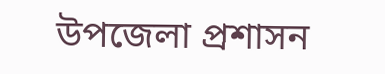উপজেলা প্রশাসন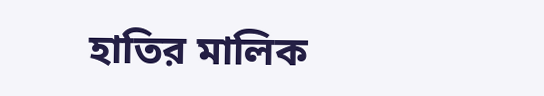হাতির মালিক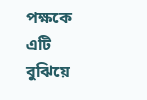পক্ষকে এটি বুঝিয়ে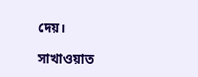দেয়।

সাখাওয়াত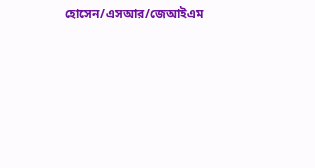হোসেন/এসআর/জেআইএম